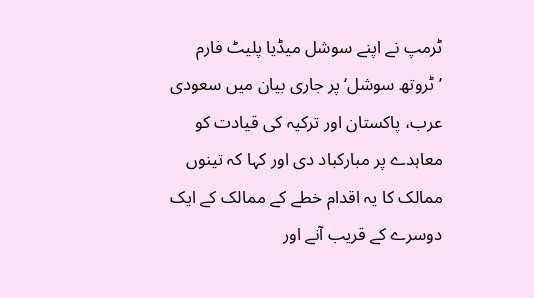ٹرمپ نے اپنے سوشل میڈیا پلیٹ فارم ’ٹروتھ سوشل‘ پر جاری بیان میں سعودی عرب، پاکستان اور ترکیہ کی قیادت کو معاہدے پر مبارکباد دی اور کہا کہ تینوں ممالک کا یہ اقدام خطے کے ممالک کے ایک دوسرے کے قریب آنے اور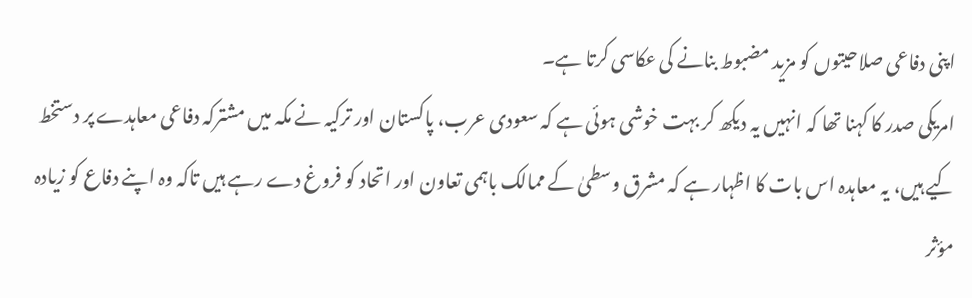اپنی دفاعی صلاحیتوں کو مزید مضبوط بنانے کی عکاسی کرتا ہے۔
امریکی صدر کا کہنا تھا کہ انہیں یہ دیکھ کر بہت خوشی ہوئی ہے کہ سعودی عرب، پاکستان اور ترکیہ نے مکہ میں مشترکہ دفاعی معاہدے پر دستخط کیے ہیں، یہ معاہدہ اس بات کا اظہار ہے کہ مشرق وسطیٰ کے ممالک باہمی تعاون اور اتحاد کو فروغ دے رہے ہیں تاکہ وہ اپنے دفاع کو زیادہ مؤثر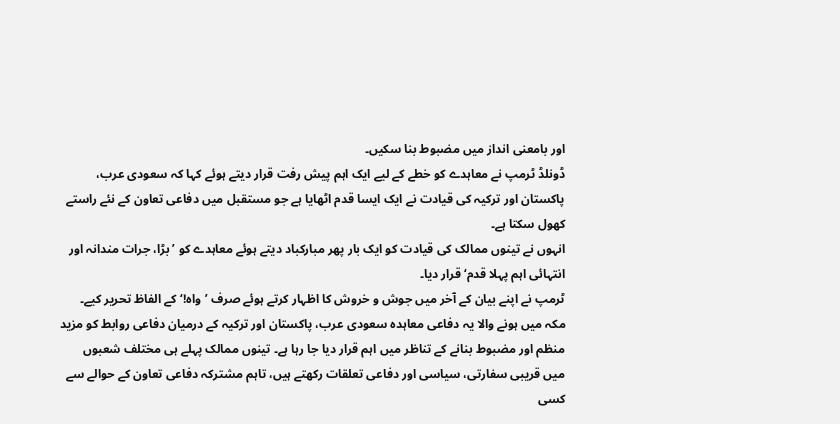اور بامعنی انداز میں مضبوط بنا سکیں۔
ڈونلڈ ٹرمپ نے معاہدے کو خطے کے لیے ایک اہم پیش رفت قرار دیتے ہوئے کہا کہ سعودی عرب، پاکستان اور ترکیہ کی قیادت نے ایک ایسا قدم اٹھایا ہے جو مستقبل میں دفاعی تعاون کے نئے راستے کھول سکتا ہے۔
انہوں نے تینوں ممالک کی قیادت کو ایک بار پھر مبارکباد دیتے ہوئے معاہدے کو ’بڑا، جرات مندانہ اور انتہائی اہم پہلا قدم‘ قرار دیا۔
ٹرمپ نے اپنے بیان کے آخر میں جوش و خروش کا اظہار کرتے ہوئے صرف ’واہ!‘ کے الفاظ تحریر کیے۔
مکہ میں ہونے والا یہ دفاعی معاہدہ سعودی عرب، پاکستان اور ترکیہ کے درمیان دفاعی روابط کو مزید منظم اور مضبوط بنانے کے تناظر میں اہم قرار دیا جا رہا ہے۔ تینوں ممالک پہلے ہی مختلف شعبوں میں قریبی سفارتی، سیاسی اور دفاعی تعلقات رکھتے ہیں، تاہم مشترکہ دفاعی تعاون کے حوالے سے کسی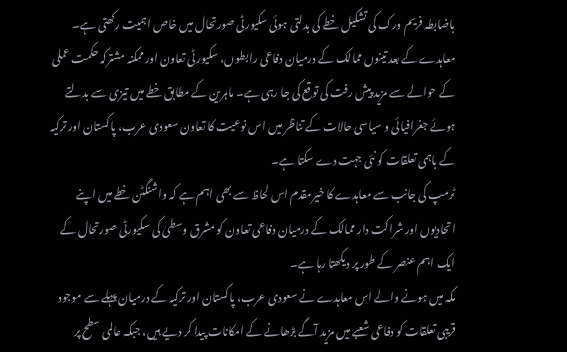باضابطہ فریم ورک کی تشکیل خطے کی بدلتی ہوئی سکیورٹی صورتحال میں خاص اہمیت رکھتی ہے۔
معاہدے کے بعد تینوں ممالک کے درمیان دفاعی رابطوں، سکیورٹی تعاون اور ممکنہ مشترکہ حکمت عملی کے حوالے سے مزید پیش رفت کی توقع کی جا رہی ہے۔ ماہرین کے مطابق خطے میں تیزی سے بدلتے ہوئے جغرافیائی و سیاسی حالات کے تناظر میں اس نوعیت کا تعاون سعودی عرب، پاکستان اور ترکیہ کے باہمی تعلقات کو نئی جہت دے سکتا ہے۔
ٹرمپ کی جانب سے معاہدے کا خیرمقدم اس لحاظ سے بھی اہم ہے کہ واشنگٹن خطے میں اپنے اتحادیوں اور شراکت دار ممالک کے درمیان دفاعی تعاون کو مشرق وسطیٰ کی سکیورٹی صورتحال کے ایک اہم عنصر کے طور پر دیکھتا رہا ہے۔
مکہ میں ہونے والے اس معاہدے نے سعودی عرب، پاکستان اور ترکیہ کے درمیان پہلے سے موجود قریبی تعلقات کو دفاعی شعبے میں مزید آگے بڑھانے کے امکانات پیدا کر دیے ہیں، جبکہ عالمی سطح پر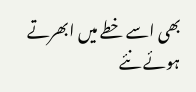بھی اسے خطے میں ابھرتے ہوئے نئے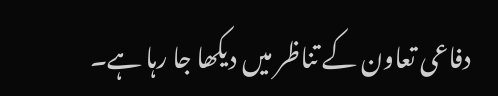دفاعی تعاون کے تناظر میں دیکھا جا رہا ہے۔